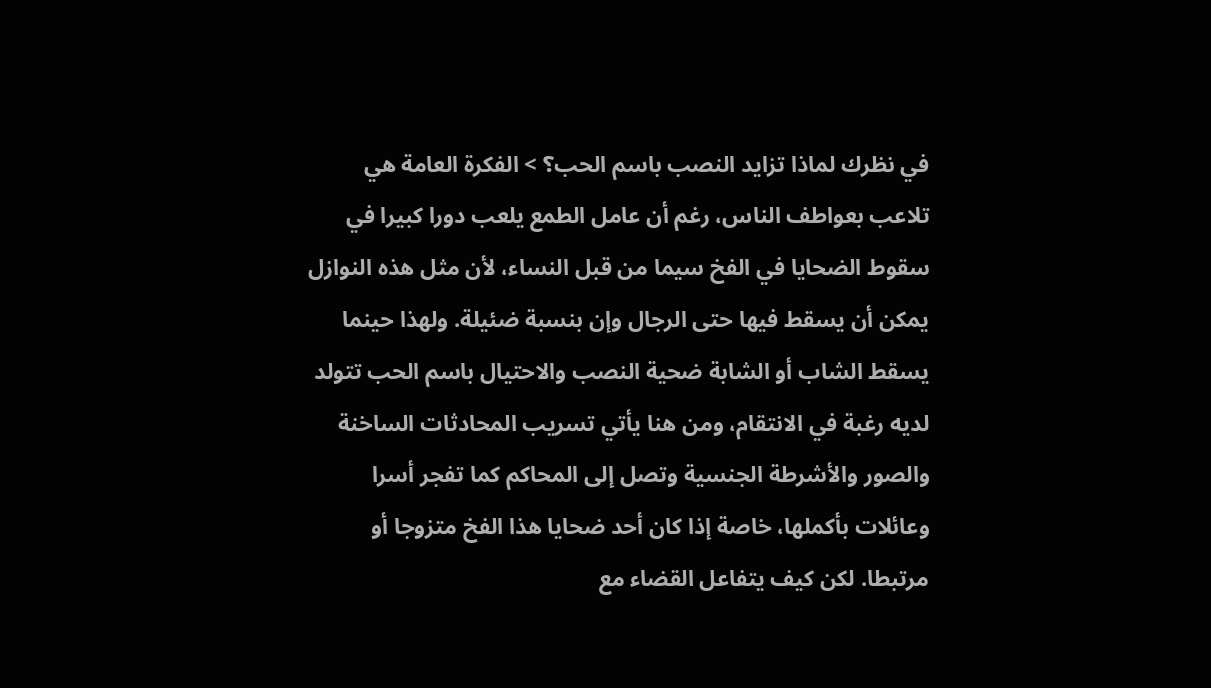في نظرك لماذا تزايد النصب باسم الحب؟ > الفكرة العامة هي تلاعب بعواطف الناس، رغم أن عامل الطمع يلعب دورا كبيرا في سقوط الضحايا في الفخ سيما من قبل النساء، لأن مثل هذه النوازل يمكن أن يسقط فيها حتى الرجال وإن بنسبة ضئيلة. ولهذا حينما يسقط الشاب أو الشابة ضحية النصب والاحتيال باسم الحب تتولد لديه رغبة في الانتقام، ومن هنا يأتي تسريب المحادثات الساخنة والصور والأشرطة الجنسية وتصل إلى المحاكم كما تفجر أسرا وعائلات بأكملها، خاصة إذا كان أحد ضحايا هذا الفخ متزوجا أو مرتبطا. لكن كيف يتفاعل القضاء مع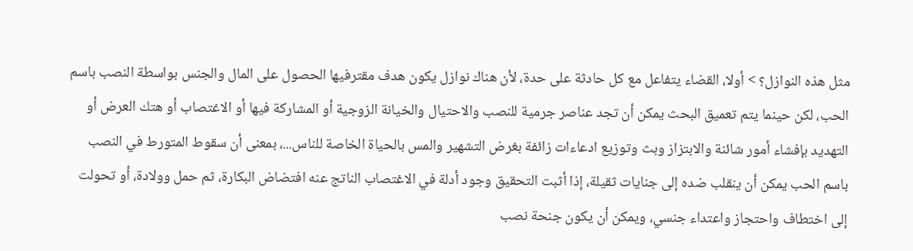مثل هذه النوازل؟ > أولا، القضاء يتفاعل مع كل حادثة على حدة، لأن هناك نوازل يكون هدف مقترفيها الحصول على المال والجنس بواسطة النصب باسم الحب، لكن حينما يتم تعميق البحث يمكن أن تجد عناصر جرمية للنصب والاحتيال والخيانة الزوجية أو المشاركة فيها أو الاغتصاب أو هتك العرض أو التهديد بإفشاء أمور شائنة والابتزاز وبث وتوزيع ادعاءات زائفة بغرض التشهير والمس بالحياة الخاصة للناس...، بمعنى أن سقوط المتورط في النصب باسم الحب يمكن أن ينقلب ضده إلى جنايات ثقيلة، إذا أثبت التحقيق وجود أدلة في الاغتصاب الناتج عنه افتضاض البكارة، ثم حمل وولادة، أو تحولت إلى اختطاف واحتجاز واعتداء جنسي، ويمكن أن يكون جنحة نصب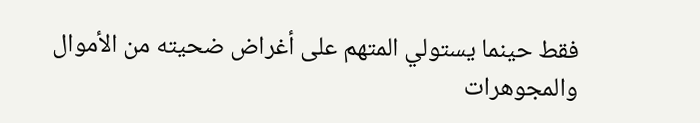فقط حينما يستولي المتهم على أغراض ضحيته من الأموال والمجوهرات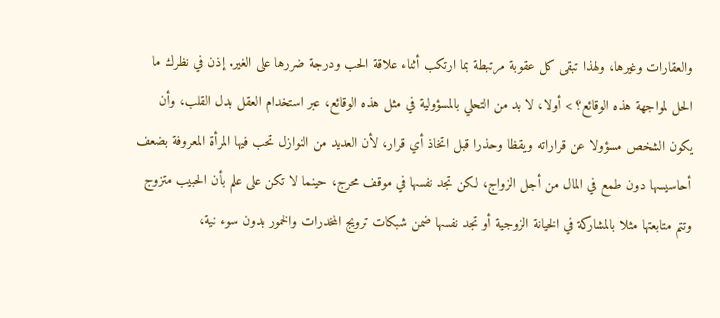والعقارات وغيرها، ولهذا تبقى كل عقوبة مرتبطة بما ارتكب أثناء علاقة الحب ودرجة ضررها على الغير. إذن في نظرك ما الحل لمواجهة هذه الوقائع؟ > أولا، لا بد من التحلي بالمسؤولية في مثل هذه الوقائع، عبر استخدام العقل بدل القلب، وأن يكون الشخص مسؤولا عن قراراته ويقظا وحذرا قبل اتخاذ أي قرار، لأن العديد من النوازل تحب فيها المرأة المعروفة بضعف أحاسيسها دون طمع في المال من أجل الزواج، لكن تجد نفسها في موقف محرج، حينما لا تكن على علم بأن الحبيب متزوج وتتم متابعتها مثلا بالمشاركة في الخيانة الزوجية أو تجد نفسها ضمن شبكات ترويج المخدرات والخمور بدون سوء نية،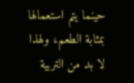حينما يتم استعمالها بمثابة الطعم، ولهذا لا بد من التربية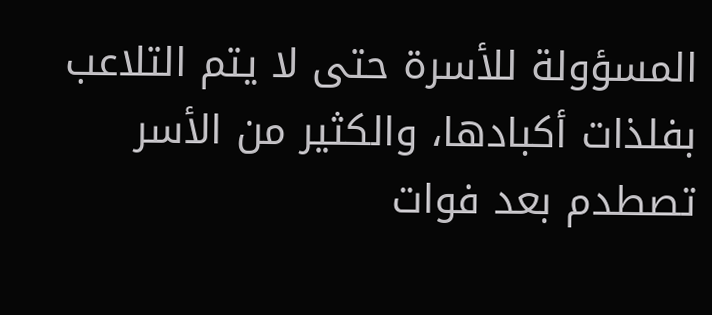المسؤولة للأسرة حتى لا يتم التلاعب بفلذات أكبادها، والكثير من الأسر تصطدم بعد فوات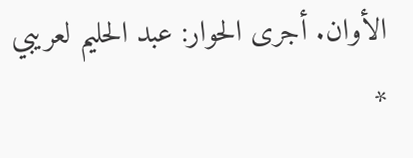الأوان. أجرى الحوار: عبد الحليم لعريبي *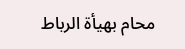محام بهيأة الرباط